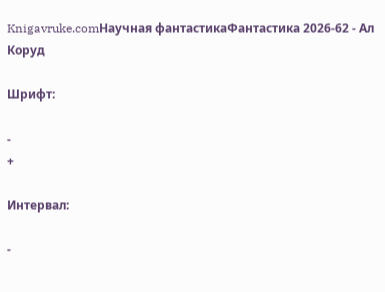Knigavruke.comНаучная фантастикаФантастика 2026-62 - Ал Коруд

Шрифт:

-
+

Интервал:

-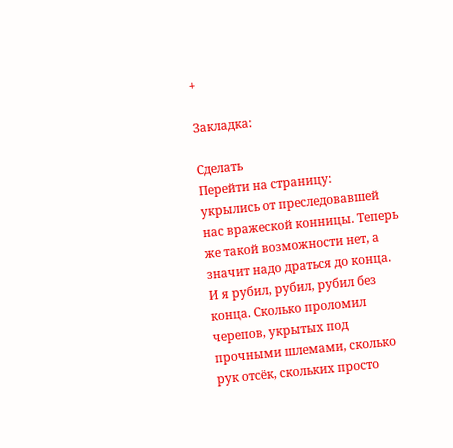+

Закладка:

Сделать
Перейти на страницу:
укрылись от преследовавшей нас вражеской конницы. Теперь же такой возможности нет, а значит надо драться до конца. И я рубил, рубил, рубил без конца. Сколько проломил черепов, укрытых под прочными шлемами, сколько рук отсёк, скольких просто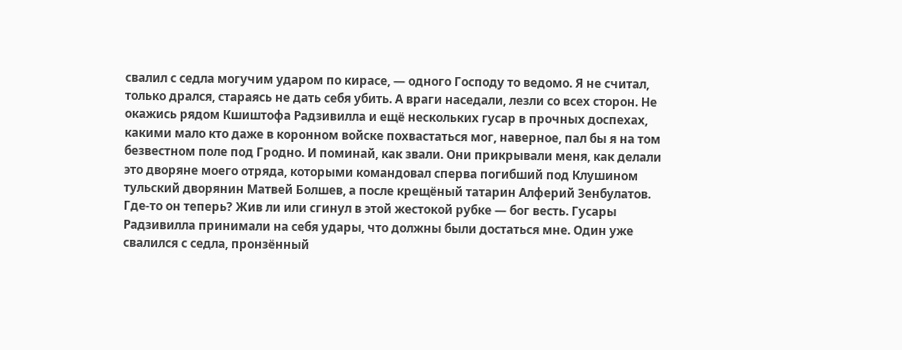свалил с седла могучим ударом по кирасе, — одного Господу то ведомо. Я не считал, только дрался, стараясь не дать себя убить. А враги наседали, лезли со всех сторон. Не окажись рядом Кшиштофа Радзивилла и ещё нескольких гусар в прочных доспехах, какими мало кто даже в коронном войске похвастаться мог, наверное, пал бы я на том безвестном поле под Гродно. И поминай, как звали. Они прикрывали меня, как делали это дворяне моего отряда, которыми командовал сперва погибший под Клушином тульский дворянин Матвей Болшев, а после крещёный татарин Алферий Зенбулатов. Где-то он теперь? Жив ли или сгинул в этой жестокой рубке — бог весть. Гусары Радзивилла принимали на себя удары, что должны были достаться мне. Один уже свалился с седла, пронзённый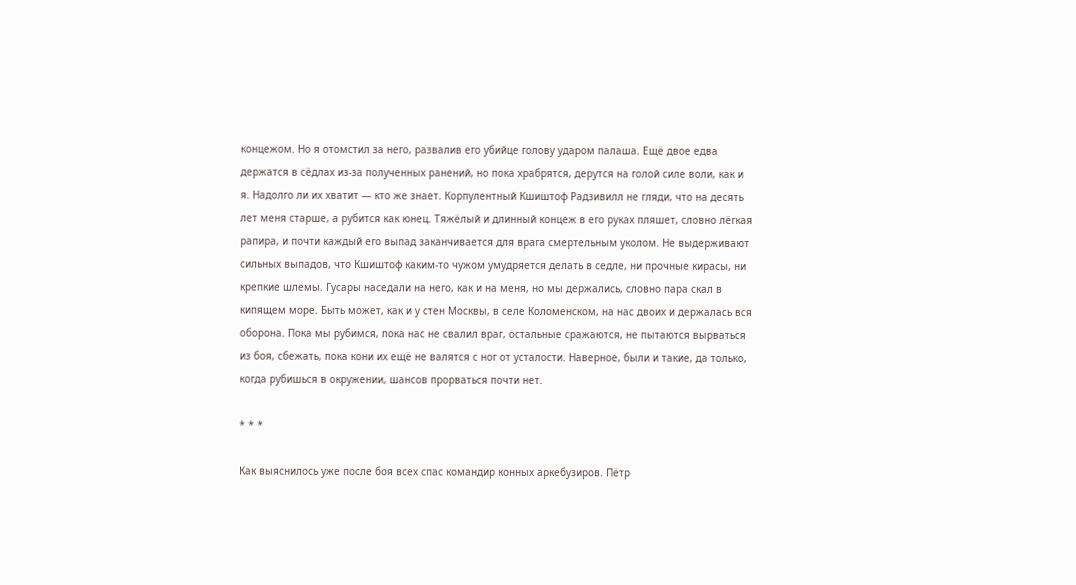концежом. Но я отомстил за него, развалив его убийце голову ударом палаша. Ещё двое едва держатся в сёдлах из-за полученных ранений, но пока храбрятся, дерутся на голой силе воли, как и я. Надолго ли их хватит — кто же знает. Корпулентный Кшиштоф Радзивилл не гляди, что на десять лет меня старше, а рубится как юнец. Тяжёлый и длинный концеж в его руках пляшет, словно лёгкая рапира, и почти каждый его выпад заканчивается для врага смертельным уколом. Не выдерживают сильных выпадов, что Кшиштоф каким-то чужом умудряется делать в седле, ни прочные кирасы, ни крепкие шлемы. Гусары наседали на него, как и на меня, но мы держались, словно пара скал в кипящем море. Быть может, как и у стен Москвы, в селе Коломенском, на нас двоих и держалась вся оборона. Пока мы рубимся, пока нас не свалил враг, остальные сражаются, не пытаются вырваться из боя, сбежать, пока кони их ещё не валятся с ног от усталости. Наверное, были и такие, да только, когда рубишься в окружении, шансов прорваться почти нет.

* * *

Как выяснилось уже после боя всех спас командир конных аркебузиров. Пётр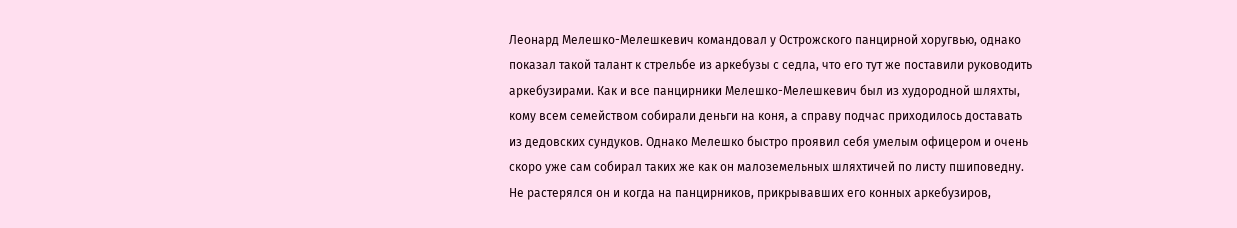Леонард Мелешко-Мелешкевич командовал у Острожского панцирной хоругвью, однако показал такой талант к стрельбе из аркебузы с седла, что его тут же поставили руководить аркебузирами. Как и все панцирники Мелешко-Мелешкевич был из худородной шляхты, кому всем семейством собирали деньги на коня, а справу подчас приходилось доставать из дедовских сундуков. Однако Мелешко быстро проявил себя умелым офицером и очень скоро уже сам собирал таких же как он малоземельных шляхтичей по листу пшиповедну. Не растерялся он и когда на панцирников, прикрывавших его конных аркебузиров,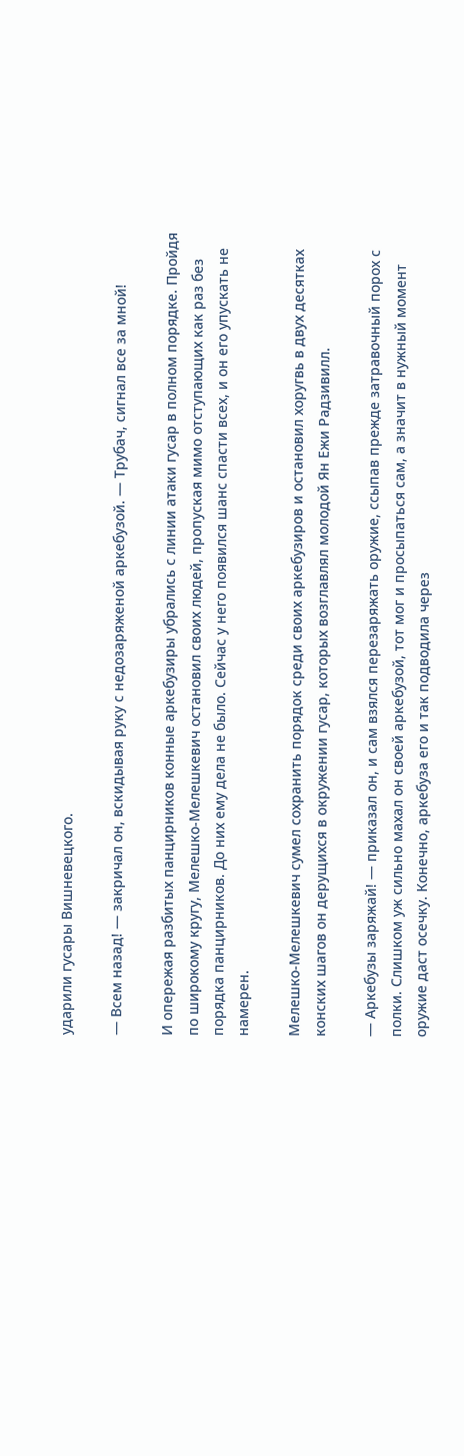ударили гусары Вишневецкого.

— Всем назад! — закричал он, вскидывая руку с недозаряженой аркебузой. — Трубач, сигнал все за мной!

И опережая разбитых панцирников конные аркебузиры убрались с линии атаки гусар в полном порядке. Пройдя по широкому кругу, Мелешко-Мелешкевич остановил своих людей, пропуская мимо отступающих как раз без порядка панцирников. До них ему дела не было. Сейчас у него появился шанс спасти всех, и он его упускать не намерен.

Мелешко-Мелешкевич сумел сохранить порядок среди своих аркебузиров и остановил хоругвь в двух десятках конских шагов он дерущихся в окружении гусар, которых возглавлял молодой Ян Ежи Радзивилл.

— Аркебузы заряжай! — приказал он, и сам взялся перезаряжать оружие, ссыпав прежде затравочный порох с полки. Слишком уж сильно махал он своей аркебузой, тот мог и просыпаться сам, а значит в нужный момент оружие даст осечку. Конечно, аркебуза его и так подводила через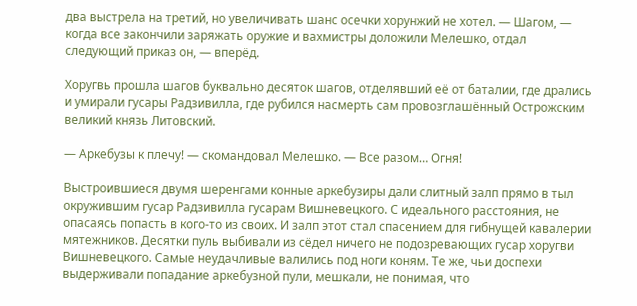два выстрела на третий, но увеличивать шанс осечки хорунжий не хотел. — Шагом, — когда все закончили заряжать оружие и вахмистры доложили Мелешко, отдал следующий приказ он, — вперёд.

Хоругвь прошла шагов буквально десяток шагов, отделявший её от баталии, где дрались и умирали гусары Радзивилла, где рубился насмерть сам провозглашённый Острожским великий князь Литовский.

— Аркебузы к плечу! — скомандовал Мелешко. — Все разом… Огня!

Выстроившиеся двумя шеренгами конные аркебузиры дали слитный залп прямо в тыл окружившим гусар Радзивилла гусарам Вишневецкого. С идеального расстояния, не опасаясь попасть в кого-то из своих. И залп этот стал спасением для гибнущей кавалерии мятежников. Десятки пуль выбивали из сёдел ничего не подозревающих гусар хоругви Вишневецкого. Самые неудачливые валились под ноги коням. Те же, чьи доспехи выдерживали попадание аркебузной пули, мешкали, не понимая, что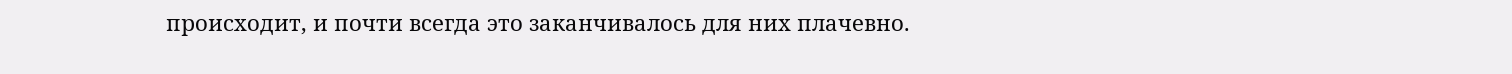происходит, и почти всегда это заканчивалось для них плачевно.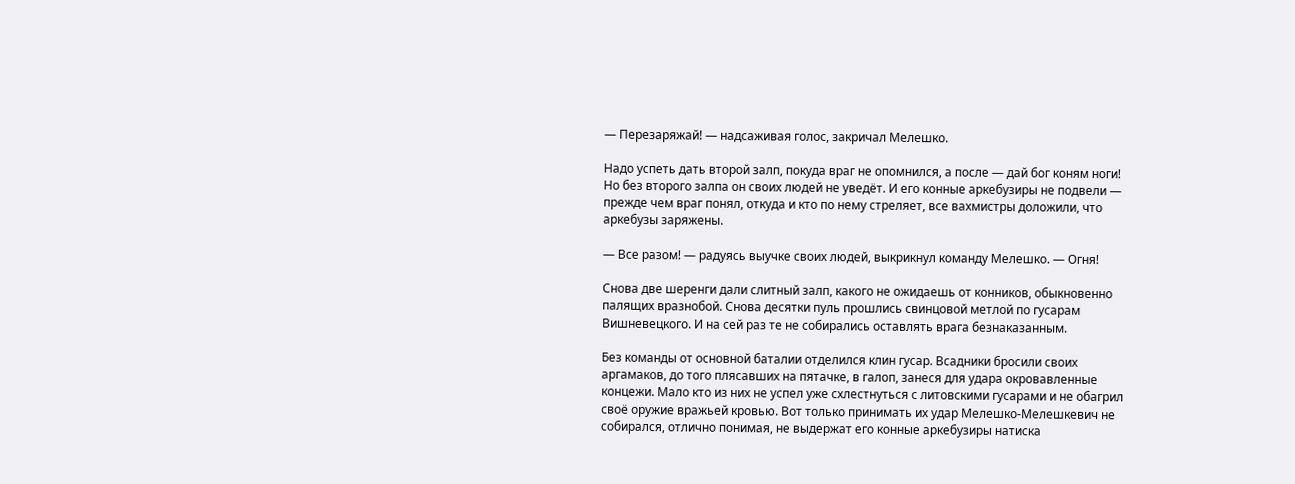— Перезаряжай! — надсаживая голос, закричал Мелешко.

Надо успеть дать второй залп, покуда враг не опомнился, а после — дай бог коням ноги! Но без второго залпа он своих людей не уведёт. И его конные аркебузиры не подвели — прежде чем враг понял, откуда и кто по нему стреляет, все вахмистры доложили, что аркебузы заряжены.

— Все разом! — радуясь выучке своих людей, выкрикнул команду Мелешко. — Огня!

Снова две шеренги дали слитный залп, какого не ожидаешь от конников, обыкновенно палящих вразнобой. Снова десятки пуль прошлись свинцовой метлой по гусарам Вишневецкого. И на сей раз те не собирались оставлять врага безнаказанным.

Без команды от основной баталии отделился клин гусар. Всадники бросили своих аргамаков, до того плясавших на пятачке, в галоп, занеся для удара окровавленные концежи. Мало кто из них не успел уже схлестнуться с литовскими гусарами и не обагрил своё оружие вражьей кровью. Вот только принимать их удар Мелешко-Мелешкевич не собирался, отлично понимая, не выдержат его конные аркебузиры натиска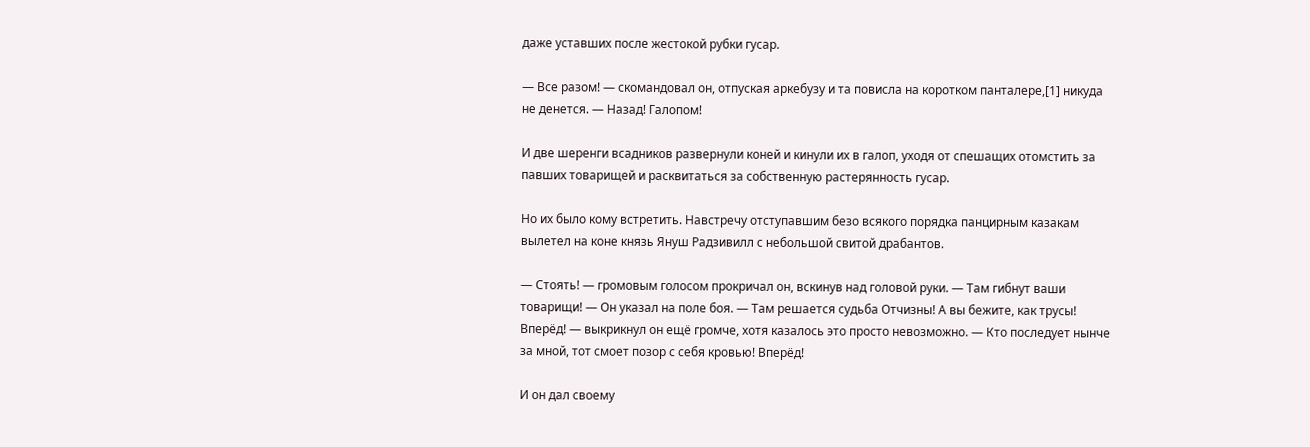даже уставших после жестокой рубки гусар.

— Все разом! — скомандовал он, отпуская аркебузу и та повисла на коротком панталере,[1] никуда не денется. — Назад! Галопом!

И две шеренги всадников развернули коней и кинули их в галоп, уходя от спешащих отомстить за павших товарищей и расквитаться за собственную растерянность гусар.

Но их было кому встретить. Навстречу отступавшим безо всякого порядка панцирным казакам вылетел на коне князь Януш Радзивилл с небольшой свитой драбантов.

— Стоять! — громовым голосом прокричал он, вскинув над головой руки. — Там гибнут ваши товарищи! — Он указал на поле боя. — Там решается судьба Отчизны! А вы бежите, как трусы! Вперёд! — выкрикнул он ещё громче, хотя казалось это просто невозможно. — Кто последует нынче за мной, тот смоет позор с себя кровью! Вперёд!

И он дал своему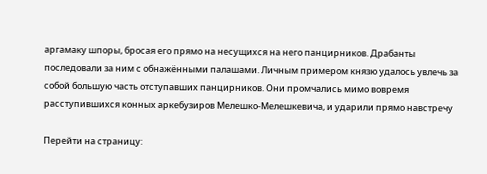аргамаку шпоры, бросая его прямо на несущихся на него панцирников. Драбанты последовали за ним с обнажёнными палашами. Личным примером князю удалось увлечь за собой большую часть отступавших панцирников. Они промчались мимо вовремя расступившихся конных аркебузиров Мелешко-Мелешкевича, и ударили прямо навстречу

Перейти на страницу: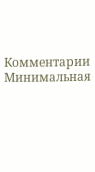Комментарии
Минимальная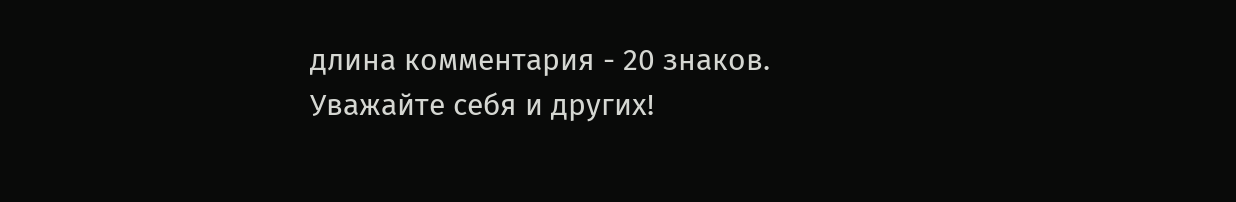длина комментария - 20 знаков. Уважайте себя и других!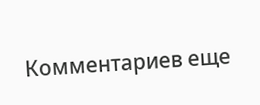Комментариев еще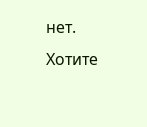нет. Хотите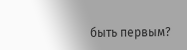быть первым?